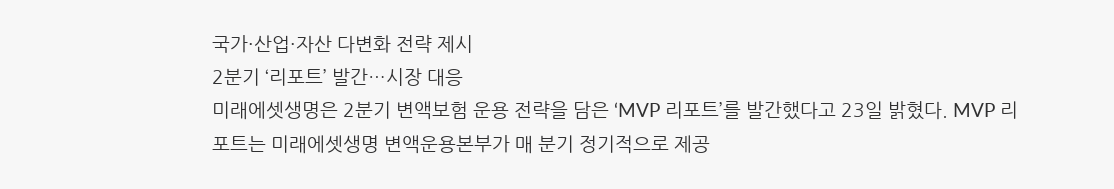국가·산업·자산 다변화 전략 제시
2분기 ‘리포트’ 발간…시장 대응
미래에셋생명은 2분기 변액보험 운용 전략을 담은 ‘MVP 리포트’를 발간했다고 23일 밝혔다. MVP 리포트는 미래에셋생명 변액운용본부가 매 분기 정기적으로 제공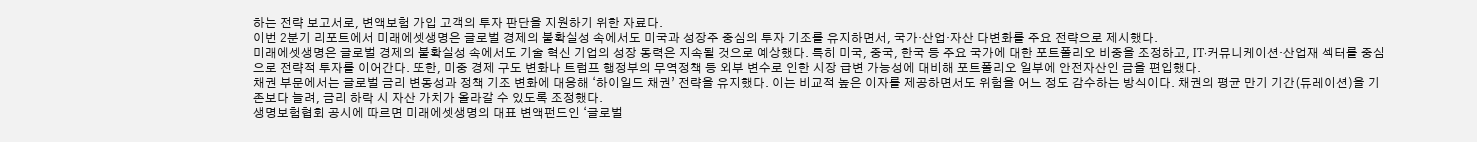하는 전략 보고서로, 변액보험 가입 고객의 투자 판단을 지원하기 위한 자료다.
이번 2분기 리포트에서 미래에셋생명은 글로벌 경제의 불확실성 속에서도 미국과 성장주 중심의 투자 기조를 유지하면서, 국가·산업·자산 다변화를 주요 전략으로 제시했다.
미래에셋생명은 글로벌 경제의 불확실성 속에서도 기술 혁신 기업의 성장 동력은 지속될 것으로 예상했다. 특히 미국, 중국, 한국 등 주요 국가에 대한 포트폴리오 비중을 조정하고, IT·커뮤니케이션·산업재 섹터를 중심으로 전략적 투자를 이어간다. 또한, 미중 경제 구도 변화나 트럼프 행정부의 무역정책 등 외부 변수로 인한 시장 급변 가능성에 대비해 포트폴리오 일부에 안전자산인 금을 편입했다.
채권 부문에서는 글로벌 금리 변동성과 정책 기조 변화에 대응해 ‘하이일드 채권’ 전략을 유지했다. 이는 비교적 높은 이자를 제공하면서도 위험을 어느 정도 감수하는 방식이다. 채권의 평균 만기 기간(듀레이션)을 기존보다 늘려, 금리 하락 시 자산 가치가 올라갈 수 있도록 조정했다.
생명보험협회 공시에 따르면 미래에셋생명의 대표 변액펀드인 ‘글로벌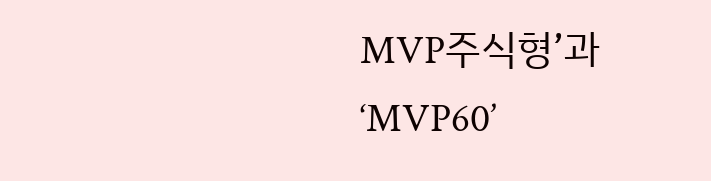MVP주식형’과 ‘MVP60’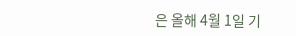은 올해 4월 1일 기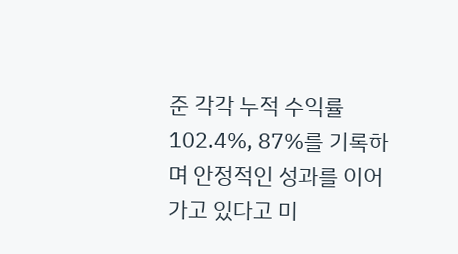준 각각 누적 수익률 102.4%, 87%를 기록하며 안정적인 성과를 이어가고 있다고 미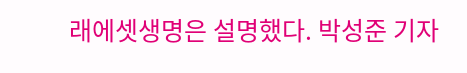래에셋생명은 설명했다. 박성준 기자